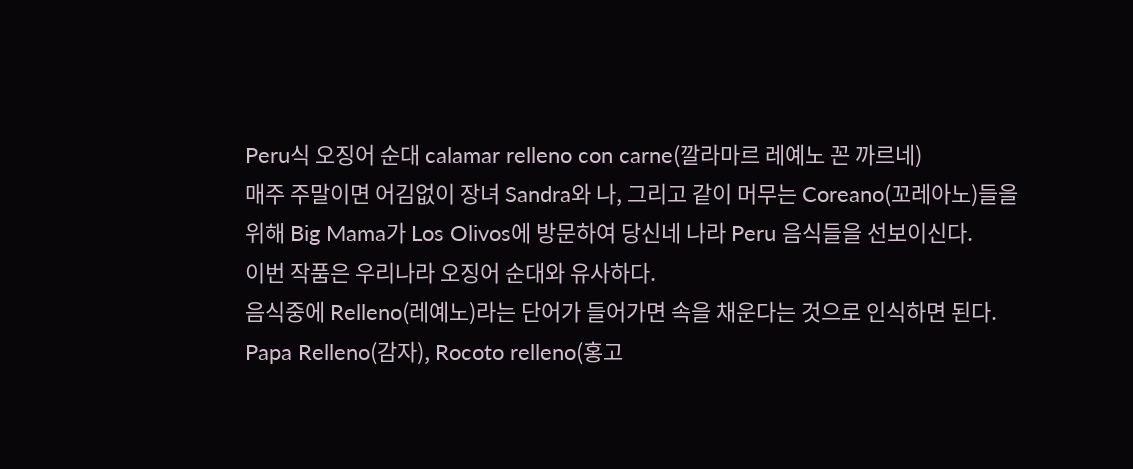Peru식 오징어 순대 calamar relleno con carne(깔라마르 레예노 꼰 까르네)
매주 주말이면 어김없이 장녀 Sandra와 나, 그리고 같이 머무는 Coreano(꼬레아노)들을 위해 Big Mama가 Los Olivos에 방문하여 당신네 나라 Peru 음식들을 선보이신다.
이번 작품은 우리나라 오징어 순대와 유사하다.
음식중에 Relleno(레예노)라는 단어가 들어가면 속을 채운다는 것으로 인식하면 된다.
Papa Relleno(감자), Rocoto relleno(홍고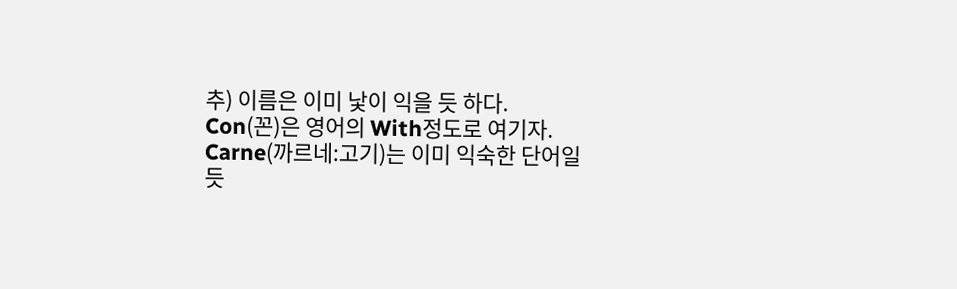추) 이름은 이미 낯이 익을 듯 하다.
Con(꼰)은 영어의 With정도로 여기자.
Carne(까르네:고기)는 이미 익숙한 단어일 듯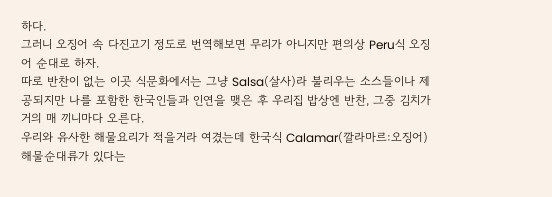하다.
그러니 오징어 속 다진고기 정도로 번역해보면 무리가 아니지만 편의상 Peru식 오징어 순대로 하자.
따로 반찬이 없는 이곳 식문화에서는 그냥 Salsa(살사)라 불리우는 소스들이나 제공되지만 나를 포함한 한국인들과 인연을 맺은 후 우리집 밥상엔 반찬, 그중 김치가 거의 매 끼니마다 오른다.
우리와 유사한 해물요리가 적을거라 여겼는데 한국식 Calamar(깔라마르:오징어) 해물순대류가 있다는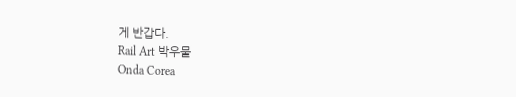게 반갑다.
Rail Art 박우물
Onda Corea